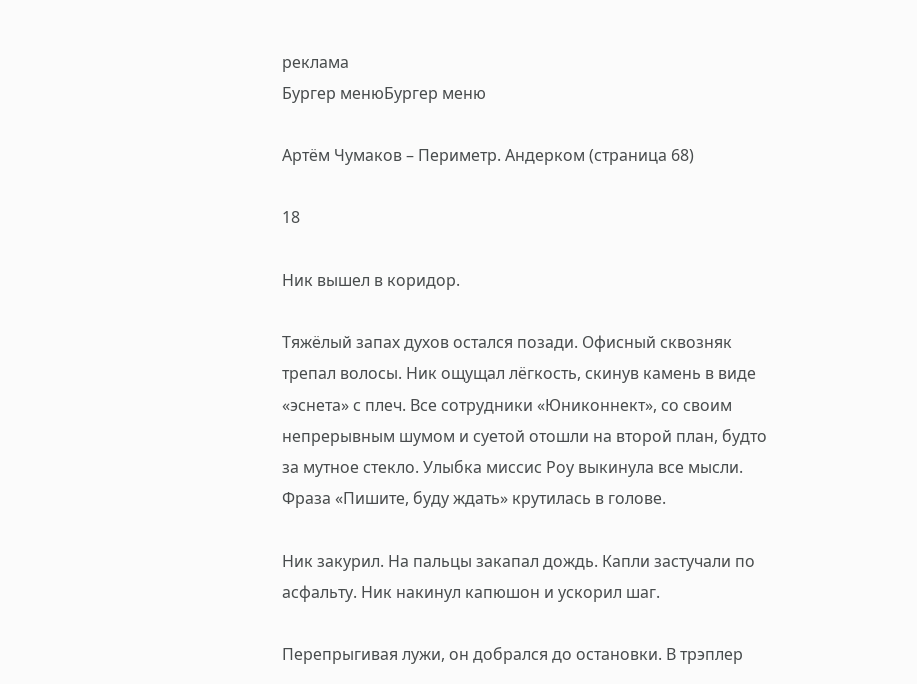реклама
Бургер менюБургер меню

Артём Чумаков – Периметр. Андерком (страница 68)

18

Ник вышел в коридор.

Тяжёлый запах духов остался позади. Офисный сквозняк трепал волосы. Ник ощущал лёгкость, скинув камень в виде «эснета» с плеч. Все сотрудники «Юниконнект», со своим непрерывным шумом и суетой отошли на второй план, будто за мутное стекло. Улыбка миссис Роу выкинула все мысли. Фраза «Пишите, буду ждать» крутилась в голове.

Ник закурил. На пальцы закапал дождь. Капли застучали по асфальту. Ник накинул капюшон и ускорил шаг.

Перепрыгивая лужи, он добрался до остановки. В трэплер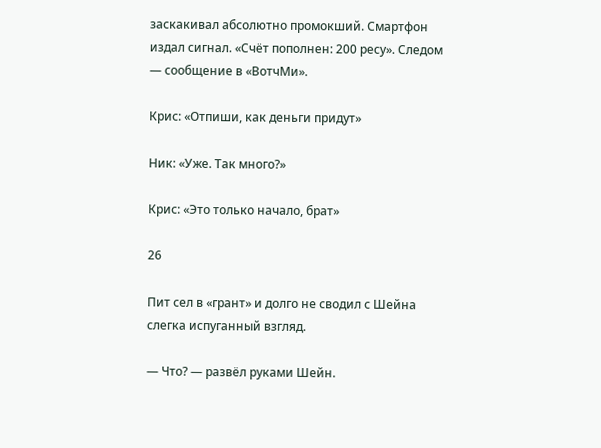заскакивал абсолютно промокший. Смартфон издал сигнал. «Счёт пополнен: 200 ресу». Следом — сообщение в «ВотчМи».

Крис: «Отпиши, как деньги придут»

Ник: «Уже. Так много?»

Крис: «Это только начало, брат»

26

Пит сел в «грант» и долго не сводил с Шейна слегка испуганный взгляд.

— Что? — развёл руками Шейн.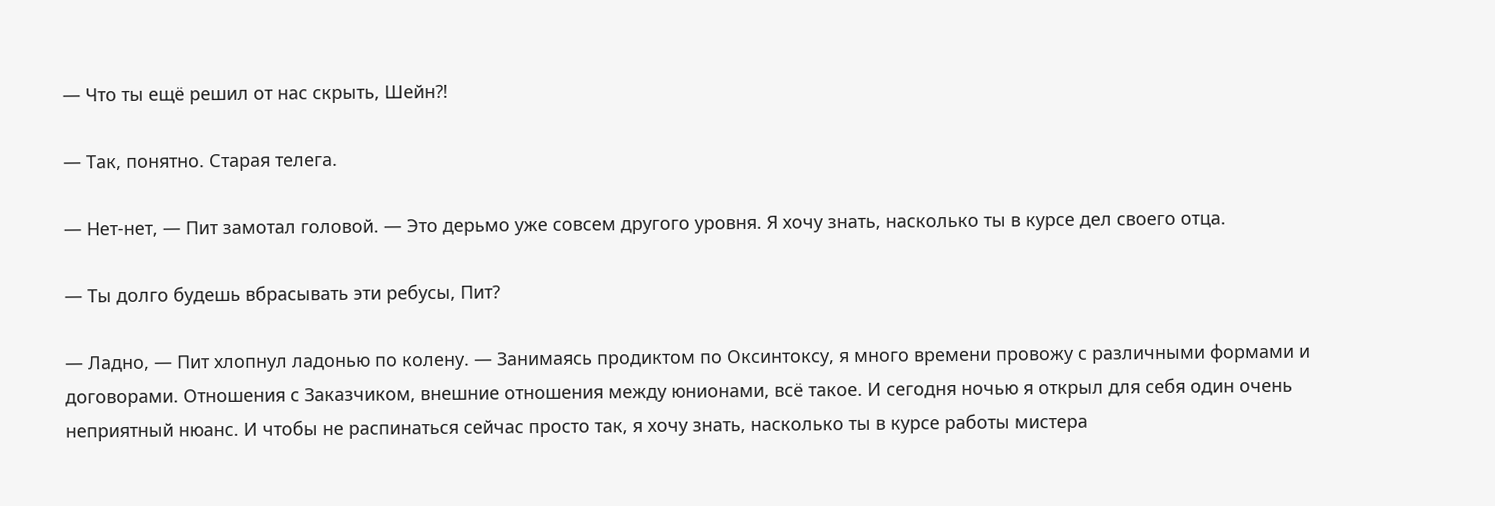— Что ты ещё решил от нас скрыть, Шейн⁈

— Так, понятно. Старая телега.

— Нет-нет, — Пит замотал головой. — Это дерьмо уже совсем другого уровня. Я хочу знать, насколько ты в курсе дел своего отца.

— Ты долго будешь вбрасывать эти ребусы, Пит?

— Ладно, — Пит хлопнул ладонью по колену. — Занимаясь продиктом по Оксинтоксу, я много времени провожу с различными формами и договорами. Отношения с Заказчиком, внешние отношения между юнионами, всё такое. И сегодня ночью я открыл для себя один очень неприятный нюанс. И чтобы не распинаться сейчас просто так, я хочу знать, насколько ты в курсе работы мистера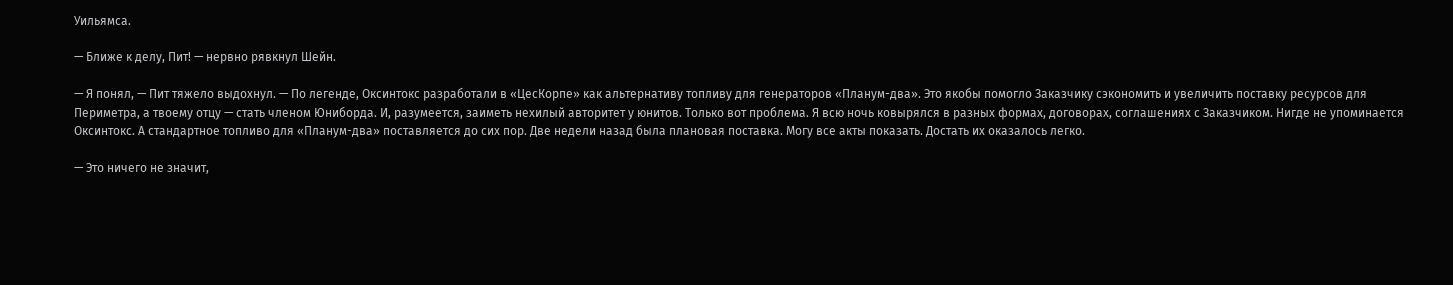Уильямса.

— Ближе к делу, Пит! — нервно рявкнул Шейн.

— Я понял, — Пит тяжело выдохнул. — По легенде, Оксинтокс разработали в «ЦесКорпе» как альтернативу топливу для генераторов «Планум-два». Это якобы помогло Заказчику сэкономить и увеличить поставку ресурсов для Периметра, а твоему отцу — стать членом Юниборда. И, разумеется, заиметь нехилый авторитет у юнитов. Только вот проблема. Я всю ночь ковырялся в разных формах, договорах, соглашениях с Заказчиком. Нигде не упоминается Оксинтокс. А стандартное топливо для «Планум-два» поставляется до сих пор. Две недели назад была плановая поставка. Могу все акты показать. Достать их оказалось легко.

— Это ничего не значит,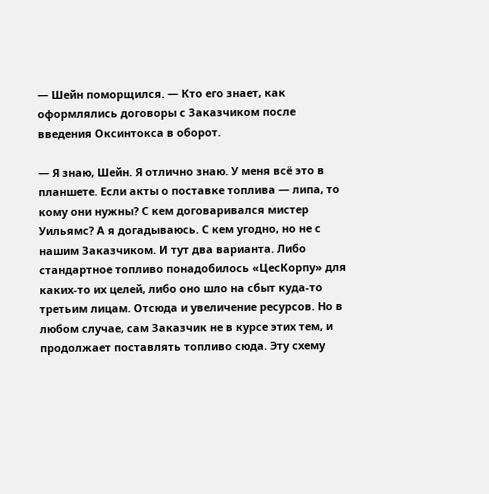— Шейн поморщился. — Кто его знает, как оформлялись договоры с Заказчиком после введения Оксинтокса в оборот.

— Я знаю, Шейн. Я отлично знаю. У меня всё это в планшете. Если акты о поставке топлива — липа, то кому они нужны? С кем договаривался мистер Уильямс? А я догадываюсь. С кем угодно, но не с нашим Заказчиком. И тут два варианта. Либо стандартное топливо понадобилось «ЦесКорпу» для каких-то их целей, либо оно шло на сбыт куда-то третьим лицам. Отсюда и увеличение ресурсов. Но в любом случае, сам Заказчик не в курсе этих тем, и продолжает поставлять топливо сюда. Эту схему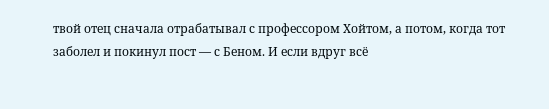твой отец сначала отрабатывал с профессором Хойтом, а потом, когда тот заболел и покинул пост — с Беном. И если вдруг всё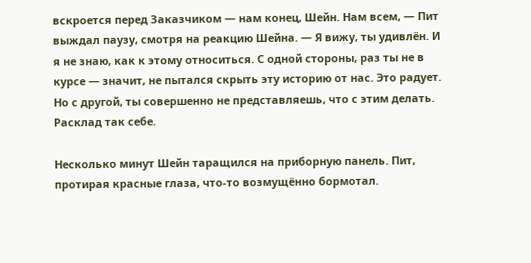вскроется перед Заказчиком — нам конец, Шейн. Нам всем, — Пит выждал паузу, смотря на реакцию Шейна. — Я вижу, ты удивлён. И я не знаю, как к этому относиться. С одной стороны, раз ты не в курсе — значит, не пытался скрыть эту историю от нас. Это радует. Но с другой, ты совершенно не представляешь, что с этим делать. Расклад так себе.

Несколько минут Шейн таращился на приборную панель. Пит, протирая красные глаза, что-то возмущённо бормотал.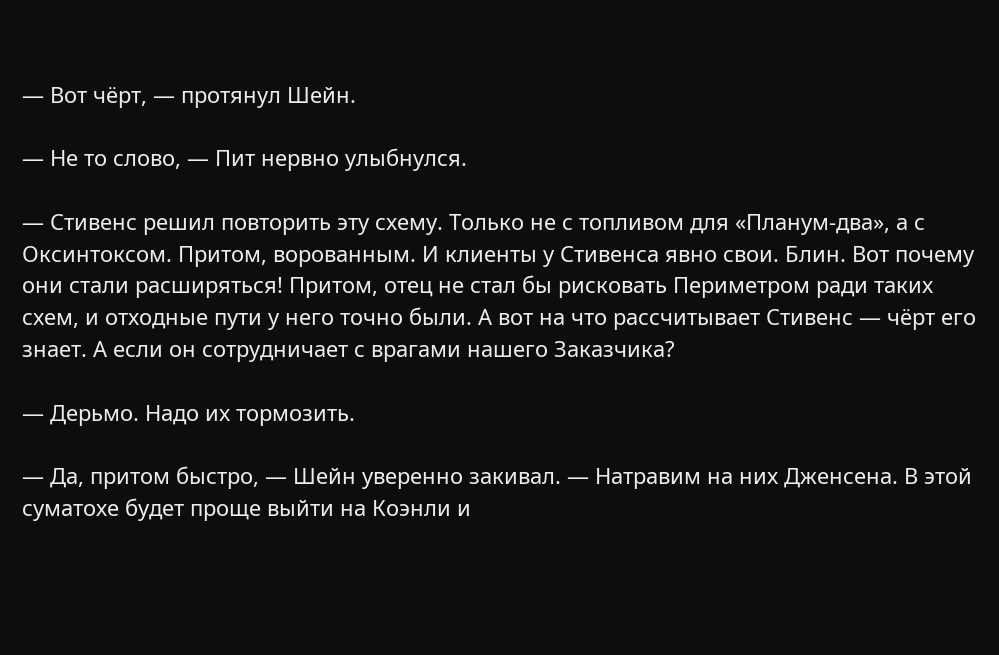— Вот чёрт, — протянул Шейн.

— Не то слово, — Пит нервно улыбнулся.

— Стивенс решил повторить эту схему. Только не с топливом для «Планум-два», а с Оксинтоксом. Притом, ворованным. И клиенты у Стивенса явно свои. Блин. Вот почему они стали расширяться! Притом, отец не стал бы рисковать Периметром ради таких схем, и отходные пути у него точно были. А вот на что рассчитывает Стивенс — чёрт его знает. А если он сотрудничает с врагами нашего Заказчика?

— Дерьмо. Надо их тормозить.

— Да, притом быстро, — Шейн уверенно закивал. — Натравим на них Дженсена. В этой суматохе будет проще выйти на Коэнли и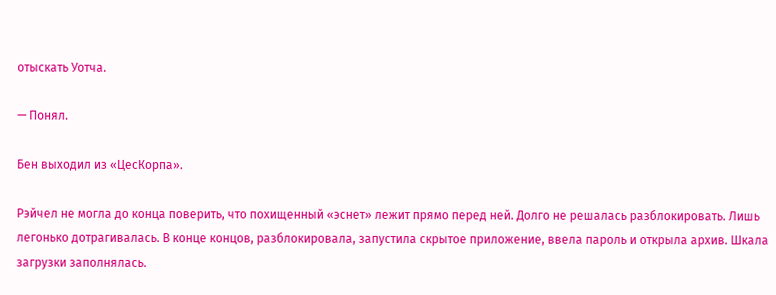отыскать Уотча.

— Понял.

Бен выходил из «ЦесКорпа».

Рэйчел не могла до конца поверить, что похищенный «эснет» лежит прямо перед ней. Долго не решалась разблокировать. Лишь легонько дотрагивалась. В конце концов, разблокировала, запустила скрытое приложение, ввела пароль и открыла архив. Шкала загрузки заполнялась.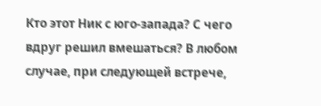Кто этот Ник с юго-запада? С чего вдруг решил вмешаться? В любом случае, при следующей встрече,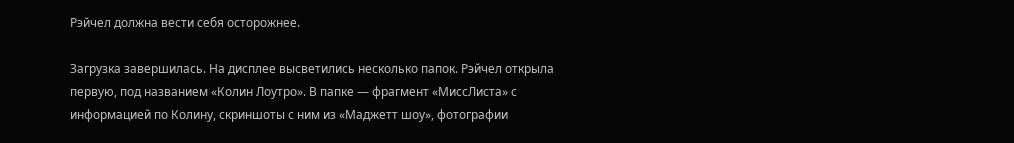Рэйчел должна вести себя осторожнее.

Загрузка завершилась. На дисплее высветились несколько папок. Рэйчел открыла первую, под названием «Колин Лоутро». В папке — фрагмент «МиссЛиста» с информацией по Колину, скриншоты с ним из «Маджетт шоу», фотографии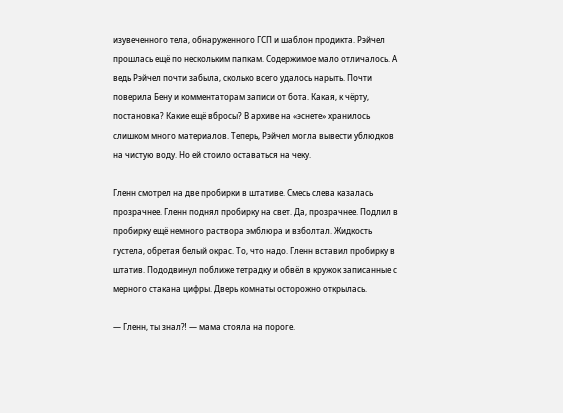изувеченного тела, обнаруженного ГСП и шаблон продикта. Рэйчел прошлась ещё по нескольким папкам. Содержимое мало отличалось. А ведь Рэйчел почти забыла, сколько всего удалось нарыть. Почти поверила Бену и комментаторам записи от бота. Какая, к чёрту, постановка? Какие ещё вбросы? В архиве на «эснете» хранилось слишком много материалов. Теперь, Рэйчел могла вывести ублюдков на чистую воду. Но ей стоило оставаться на чеку.

Гленн смотрел на две пробирки в штативе. Смесь слева казалась прозрачнее. Гленн поднял пробирку на свет. Да, прозрачнее. Подлил в пробирку ещё немного раствора эмблюра и взболтал. Жидкость густела, обретая белый окрас. То, что надо. Гленн вставил пробирку в штатив. Пододвинул поближе тетрадку и обвёл в кружок записанные с мерного стакана цифры. Дверь комнаты осторожно открылась.

— Гленн, ты знал⁈ — мама стояла на пороге.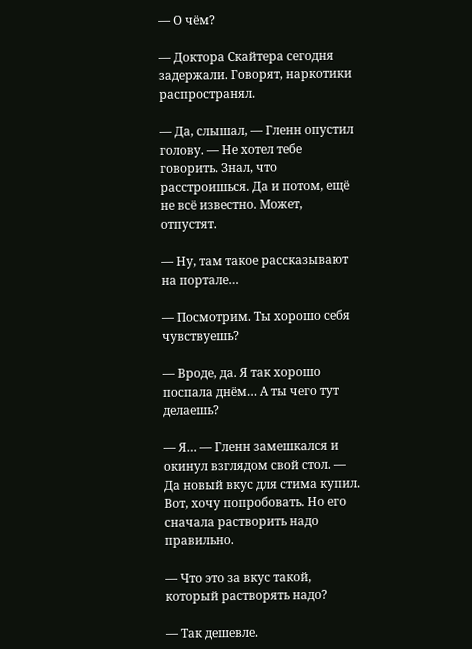— О чём?

— Доктора Скайтера сегодня задержали. Говорят, наркотики распространял.

— Да, слышал, — Гленн опустил голову. — Не хотел тебе говорить. Знал, что расстроишься. Да и потом, ещё не всё известно. Может, отпустят.

— Ну, там такое рассказывают на портале…

— Посмотрим. Ты хорошо себя чувствуешь?

— Вроде, да. Я так хорошо поспала днём… А ты чего тут делаешь?

— Я… — Гленн замешкался и окинул взглядом свой стол. — Да новый вкус для стима купил. Вот, хочу попробовать. Но его сначала растворить надо правильно.

— Что это за вкус такой, который растворять надо?

— Так дешевле.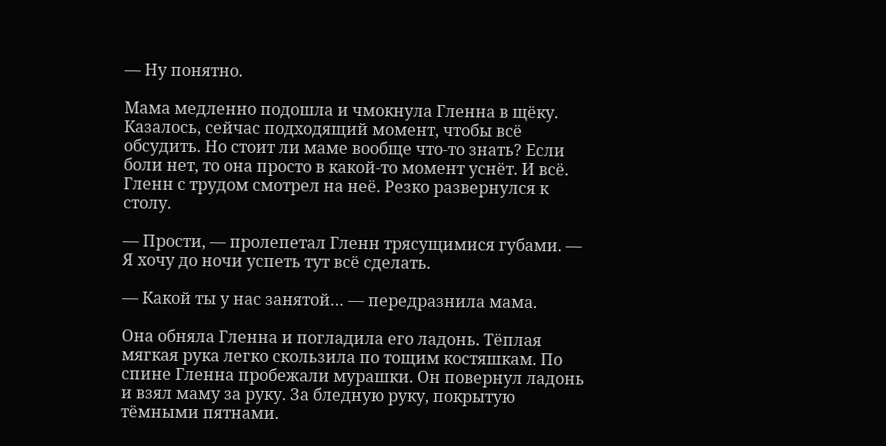— Ну понятно.

Мама медленно подошла и чмокнула Гленна в щёку. Казалось, сейчас подходящий момент, чтобы всё обсудить. Но стоит ли маме вообще что-то знать? Если боли нет, то она просто в какой-то момент уснёт. И всё. Гленн с трудом смотрел на неё. Резко развернулся к столу.

— Прости, — пролепетал Гленн трясущимися губами. — Я хочу до ночи успеть тут всё сделать.

— Какой ты у нас занятой… — передразнила мама.

Она обняла Гленна и погладила его ладонь. Тёплая мягкая рука легко скользила по тощим костяшкам. По спине Гленна пробежали мурашки. Он повернул ладонь и взял маму за руку. За бледную руку, покрытую тёмными пятнами.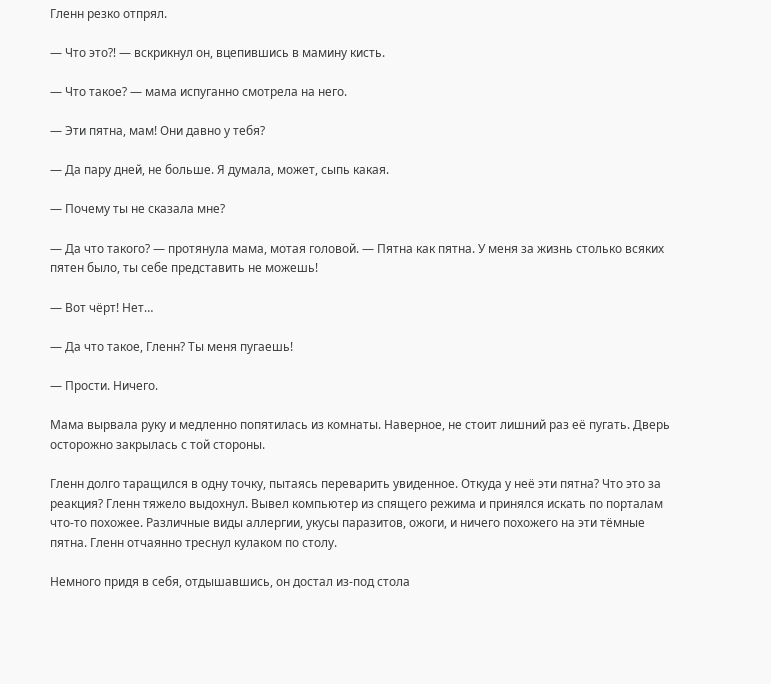Гленн резко отпрял.

— Что это⁈ — вскрикнул он, вцепившись в мамину кисть.

— Что такое? — мама испуганно смотрела на него.

— Эти пятна, мам! Они давно у тебя?

— Да пару дней, не больше. Я думала, может, сыпь какая.

— Почему ты не сказала мне?

— Да что такого? — протянула мама, мотая головой. — Пятна как пятна. У меня за жизнь столько всяких пятен было, ты себе представить не можешь!

— Вот чёрт! Нет…

— Да что такое, Гленн? Ты меня пугаешь!

— Прости. Ничего.

Мама вырвала руку и медленно попятилась из комнаты. Наверное, не стоит лишний раз её пугать. Дверь осторожно закрылась с той стороны.

Гленн долго таращился в одну точку, пытаясь переварить увиденное. Откуда у неё эти пятна? Что это за реакция? Гленн тяжело выдохнул. Вывел компьютер из спящего режима и принялся искать по порталам что-то похожее. Различные виды аллергии, укусы паразитов, ожоги, и ничего похожего на эти тёмные пятна. Гленн отчаянно треснул кулаком по столу.

Немного придя в себя, отдышавшись, он достал из-под стола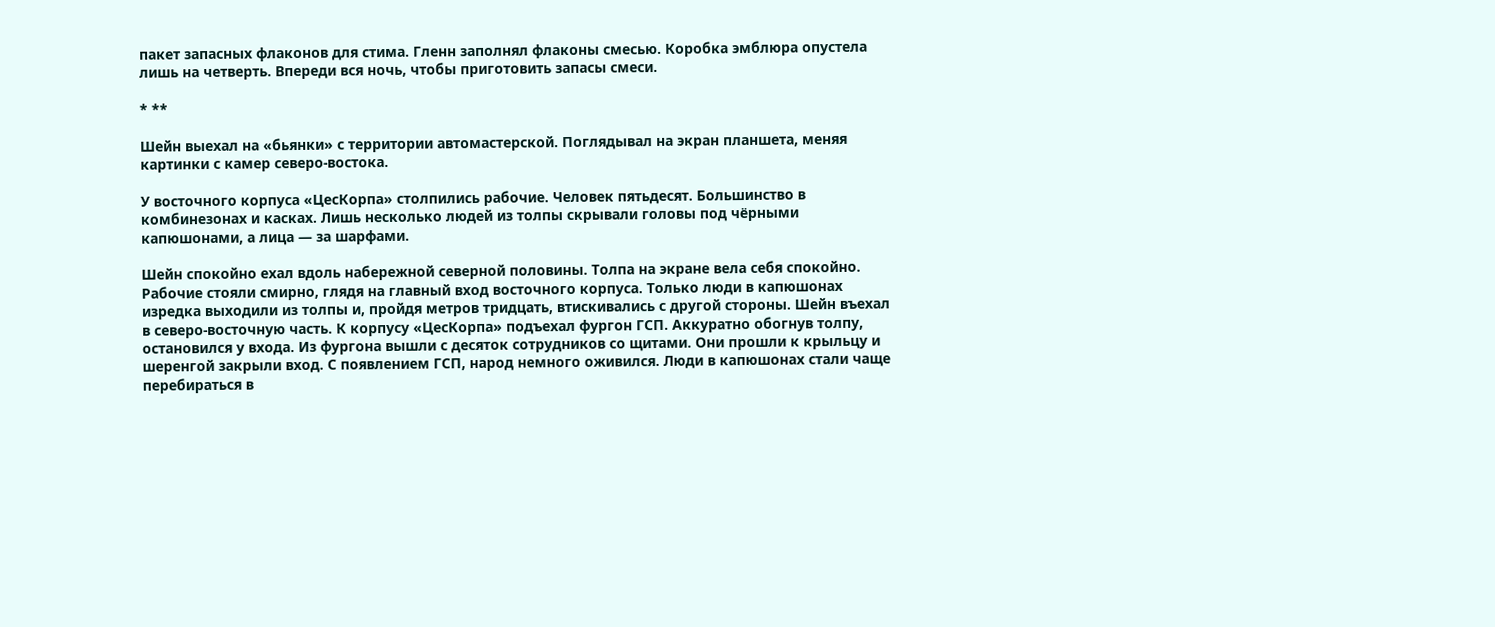пакет запасных флаконов для стима. Гленн заполнял флаконы смесью. Коробка эмблюра опустела лишь на четверть. Впереди вся ночь, чтобы приготовить запасы смеси.

* **

Шейн выехал на «бьянки» с территории автомастерской. Поглядывал на экран планшета, меняя картинки с камер северо-востока.

У восточного корпуса «ЦесКорпа» столпились рабочие. Человек пятьдесят. Большинство в комбинезонах и касках. Лишь несколько людей из толпы скрывали головы под чёрными капюшонами, а лица — за шарфами.

Шейн спокойно ехал вдоль набережной северной половины. Толпа на экране вела себя спокойно. Рабочие стояли смирно, глядя на главный вход восточного корпуса. Только люди в капюшонах изредка выходили из толпы и, пройдя метров тридцать, втискивались с другой стороны. Шейн въехал в северо-восточную часть. К корпусу «ЦесКорпа» подъехал фургон ГСП. Аккуратно обогнув толпу, остановился у входа. Из фургона вышли с десяток сотрудников со щитами. Они прошли к крыльцу и шеренгой закрыли вход. С появлением ГСП, народ немного оживился. Люди в капюшонах стали чаще перебираться в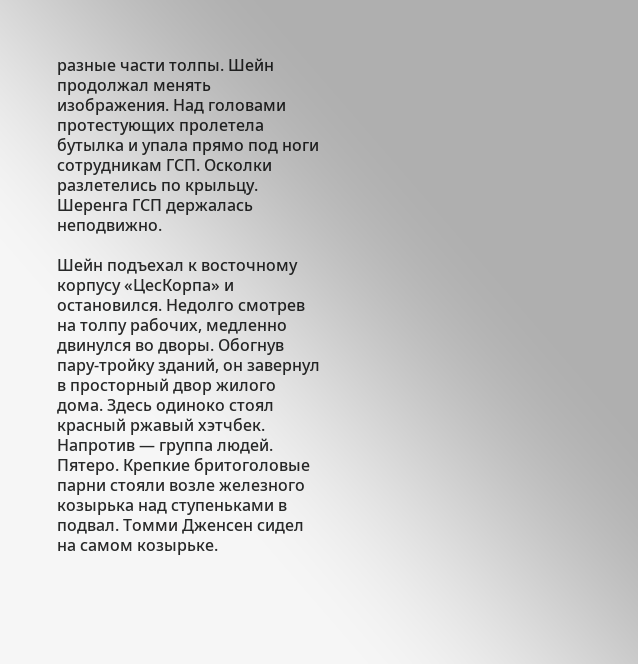разные части толпы. Шейн продолжал менять изображения. Над головами протестующих пролетела бутылка и упала прямо под ноги сотрудникам ГСП. Осколки разлетелись по крыльцу. Шеренга ГСП держалась неподвижно.

Шейн подъехал к восточному корпусу «ЦесКорпа» и остановился. Недолго смотрев на толпу рабочих, медленно двинулся во дворы. Обогнув пару-тройку зданий, он завернул в просторный двор жилого дома. Здесь одиноко стоял красный ржавый хэтчбек. Напротив — группа людей. Пятеро. Крепкие бритоголовые парни стояли возле железного козырька над ступеньками в подвал. Томми Дженсен сидел на самом козырьке.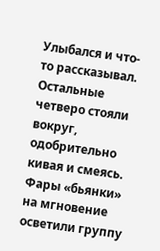Улыбался и что-то рассказывал. Остальные четверо стояли вокруг, одобрительно кивая и смеясь. Фары «бьянки» на мгновение осветили группу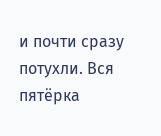и почти сразу потухли. Вся пятёрка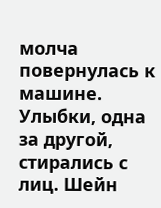молча повернулась к машине. Улыбки, одна за другой, стирались с лиц. Шейн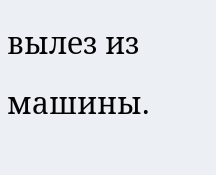вылез из машины.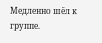Медленно шёл к группе.